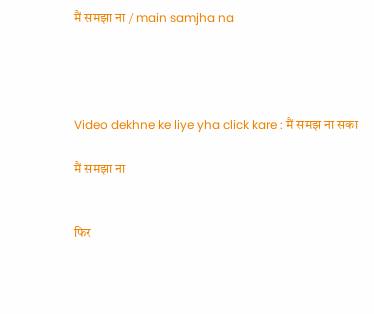मैं समझा ना / main samjha na




Video dekhne ke liye yha click kare : मैं समझ ना सका

मैं समझा ना


फिर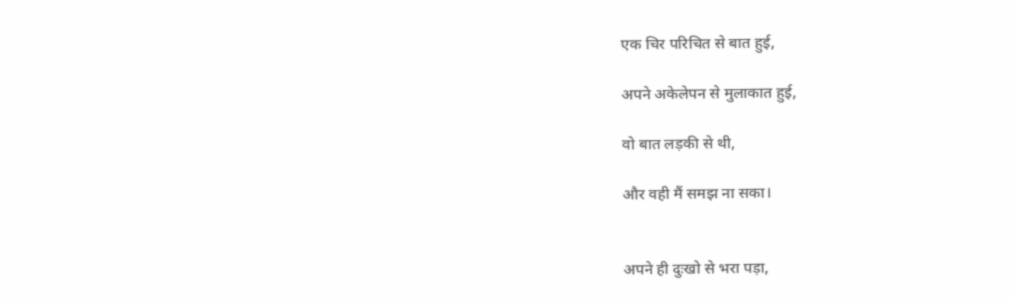एक चिर परिचित से बात हुई,

अपने अकेलेपन से मुलाकात हुई,

वो बात लड़की से थी,

और वही मैं समझ ना सका।


अपने ही दुःखो से भरा पड़ा,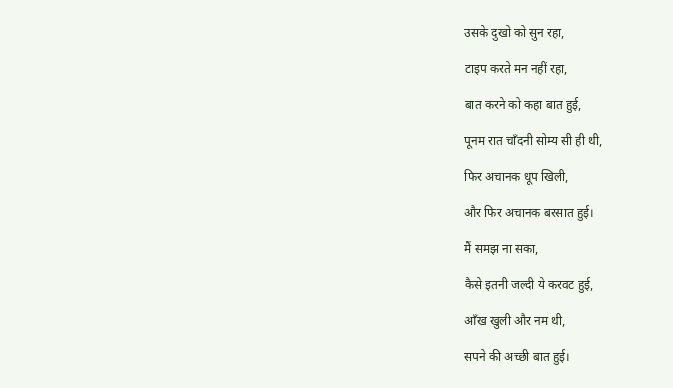उसके दुखो को सुन रहा,

टाइप करते मन नहीं रहा,

बात करने को कहा बात हुई,

पूनम रात चाँदनी सोम्य सी ही थी,

फिर अचानक धूप खिली,

और फिर अचानक बरसात हुई।

मैं समझ ना सका,

कैसे इतनी जल्दी ये करवट हुई,

आँख खुली और नम थी,

सपने की अच्छी बात हुई।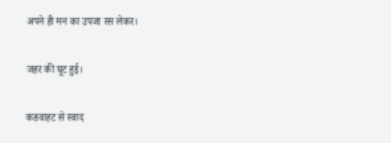अपने ही मन का उपजा रस लेकर।

जहर की घूट हुई।

कङवाहट से स्वाद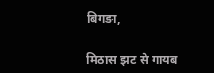बिगङा,

मिठास झट से गायब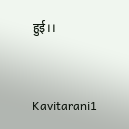हुई।।


Kavitarani1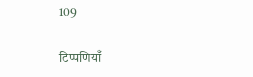109

टिप्पणियाँ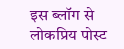इस ब्लॉग से लोकप्रिय पोस्ट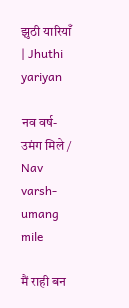झुठी यारियाँ | Jhuthi yariyan

नव वर्ष- उमंग मिले / Nav varsh- umang mile

मैं राही बन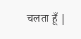चलता हूँ |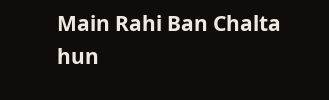Main Rahi Ban Chalta hun